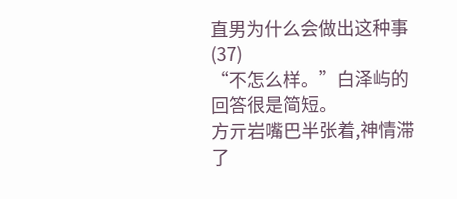直男为什么会做出这种事(37)
“不怎么样。”白泽屿的回答很是简短。
方亓岩嘴巴半张着,神情滞了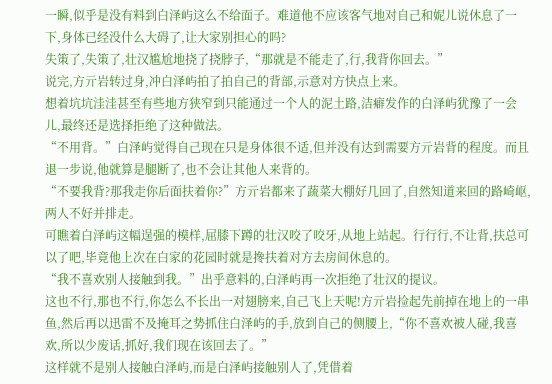一瞬,似乎是没有料到白泽屿这么不给面子。难道他不应该客气地对自己和妮儿说休息了一下,身体已经没什么大碍了,让大家别担心的吗?
失策了,失策了,壮汉尴尬地挠了挠脖子,“那就是不能走了,行,我背你回去。”
说完,方亓岩转过身,冲白泽屿拍了拍自己的背部,示意对方快点上来。
想着坑坑洼洼甚至有些地方狭窄到只能通过一个人的泥土路,洁癖发作的白泽屿犹豫了一会儿,最终还是选择拒绝了这种做法。
“不用背。”白泽屿觉得自己现在只是身体很不适,但并没有达到需要方亓岩背的程度。而且退一步说,他就算是腿断了,也不会让其他人来背的。
“不要我背?那我走你后面扶着你?”方亓岩都来了蔬菜大棚好几回了,自然知道来回的路崎岖,两人不好并排走。
可瞧着白泽屿这幅逞强的模样,屈膝下蹲的壮汉咬了咬牙,从地上站起。行行行,不让背,扶总可以了吧,毕竟他上次在白家的花园时就是搀扶着对方去房间休息的。
“我不喜欢别人接触到我。”出乎意料的,白泽屿再一次拒绝了壮汉的提议。
这也不行,那也不行,你怎么不长出一对翅膀来,自己飞上天呢!方亓岩捡起先前掉在地上的一串鱼,然后再以迅雷不及掩耳之势抓住白泽屿的手,放到自己的侧腰上,“你不喜欢被人碰,我喜欢,所以少废话,抓好,我们现在该回去了。”
这样就不是别人接触白泽屿,而是白泽屿接触别人了,凭借着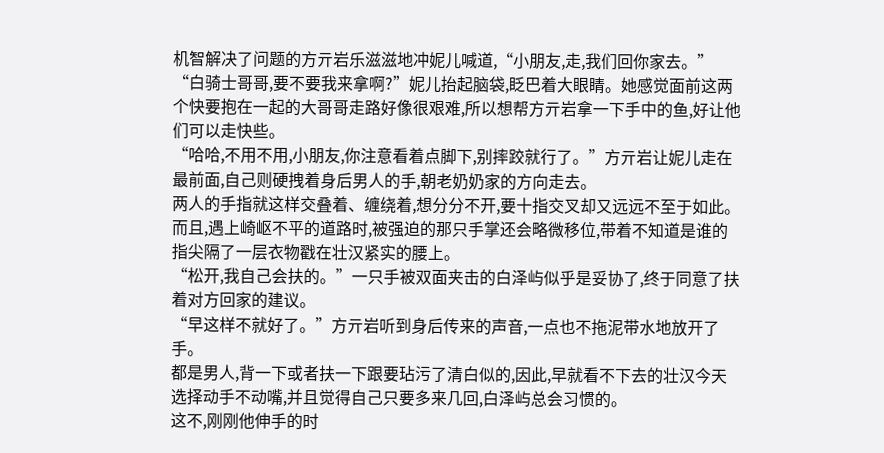机智解决了问题的方亓岩乐滋滋地冲妮儿喊道,“小朋友,走,我们回你家去。”
“白骑士哥哥,要不要我来拿啊?”妮儿抬起脑袋,眨巴着大眼睛。她感觉面前这两个快要抱在一起的大哥哥走路好像很艰难,所以想帮方亓岩拿一下手中的鱼,好让他们可以走快些。
“哈哈,不用不用,小朋友,你注意看着点脚下,别摔跤就行了。”方亓岩让妮儿走在最前面,自己则硬拽着身后男人的手,朝老奶奶家的方向走去。
两人的手指就这样交叠着、缠绕着,想分分不开,要十指交叉却又远远不至于如此。而且,遇上崎岖不平的道路时,被强迫的那只手掌还会略微移位,带着不知道是谁的指尖隔了一层衣物戳在壮汉紧实的腰上。
“松开,我自己会扶的。”一只手被双面夹击的白泽屿似乎是妥协了,终于同意了扶着对方回家的建议。
“早这样不就好了。”方亓岩听到身后传来的声音,一点也不拖泥带水地放开了手。
都是男人,背一下或者扶一下跟要玷污了清白似的,因此,早就看不下去的壮汉今天选择动手不动嘴,并且觉得自己只要多来几回,白泽屿总会习惯的。
这不,刚刚他伸手的时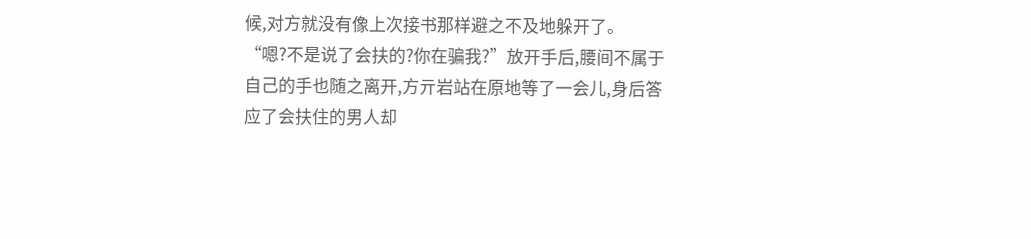候,对方就没有像上次接书那样避之不及地躲开了。
“嗯?不是说了会扶的?你在骗我?”放开手后,腰间不属于自己的手也随之离开,方亓岩站在原地等了一会儿,身后答应了会扶住的男人却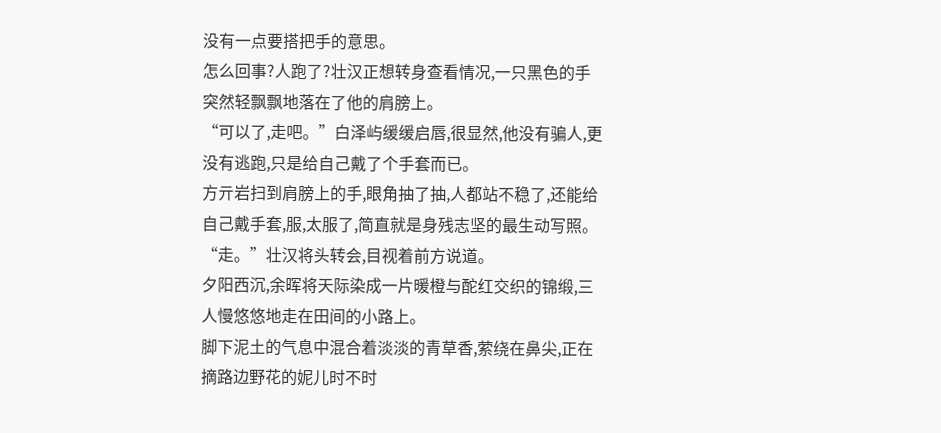没有一点要搭把手的意思。
怎么回事?人跑了?壮汉正想转身查看情况,一只黑色的手突然轻飘飘地落在了他的肩膀上。
“可以了,走吧。”白泽屿缓缓启唇,很显然,他没有骗人,更没有逃跑,只是给自己戴了个手套而已。
方亓岩扫到肩膀上的手,眼角抽了抽,人都站不稳了,还能给自己戴手套,服,太服了,简直就是身残志坚的最生动写照。
“走。”壮汉将头转会,目视着前方说道。
夕阳西沉,余晖将天际染成一片暖橙与酡红交织的锦缎,三人慢悠悠地走在田间的小路上。
脚下泥土的气息中混合着淡淡的青草香,萦绕在鼻尖,正在摘路边野花的妮儿时不时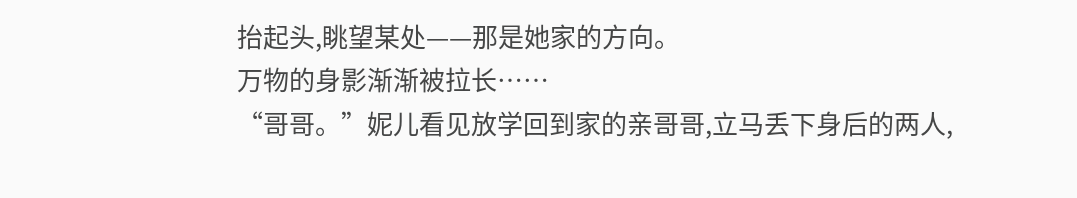抬起头,眺望某处——那是她家的方向。
万物的身影渐渐被拉长……
“哥哥。”妮儿看见放学回到家的亲哥哥,立马丢下身后的两人,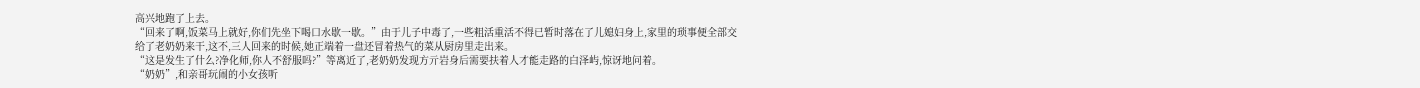高兴地跑了上去。
“回来了啊,饭菜马上就好,你们先坐下喝口水歇一歇。”由于儿子中毒了,一些粗活重活不得已暂时落在了儿媳妇身上,家里的琐事便全部交给了老奶奶来干,这不,三人回来的时候,她正端着一盘还冒着热气的菜从厨房里走出来。
“这是发生了什么?净化师,你人不舒服吗?”等离近了,老奶奶发现方亓岩身后需要扶着人才能走路的白泽屿,惊讶地问着。
“奶奶”,和亲哥玩闹的小女孩听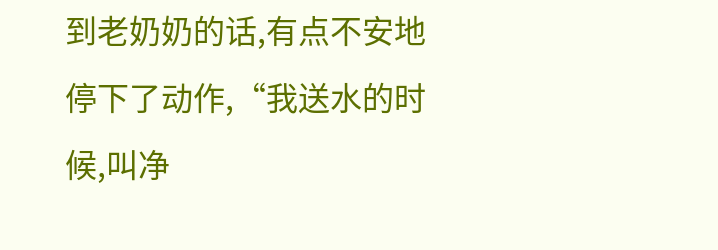到老奶奶的话,有点不安地停下了动作,“我送水的时候,叫净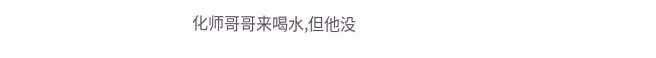化师哥哥来喝水,但他没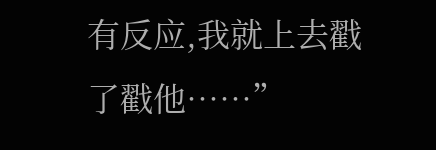有反应,我就上去戳了戳他……”